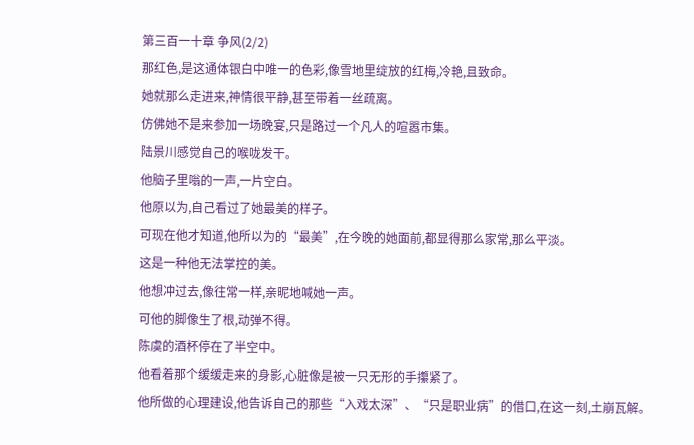第三百一十章 争风(2/2)
那红色,是这通体银白中唯一的色彩,像雪地里绽放的红梅,冷艳,且致命。
她就那么走进来,神情很平静,甚至带着一丝疏离。
仿佛她不是来参加一场晚宴,只是路过一个凡人的喧嚣市集。
陆景川感觉自己的喉咙发干。
他脑子里嗡的一声,一片空白。
他原以为,自己看过了她最美的样子。
可现在他才知道,他所以为的“最美”,在今晚的她面前,都显得那么家常,那么平淡。
这是一种他无法掌控的美。
他想冲过去,像往常一样,亲昵地喊她一声。
可他的脚像生了根,动弹不得。
陈虞的酒杯停在了半空中。
他看着那个缓缓走来的身影,心脏像是被一只无形的手攥紧了。
他所做的心理建设,他告诉自己的那些“入戏太深”、“只是职业病”的借口,在这一刻,土崩瓦解。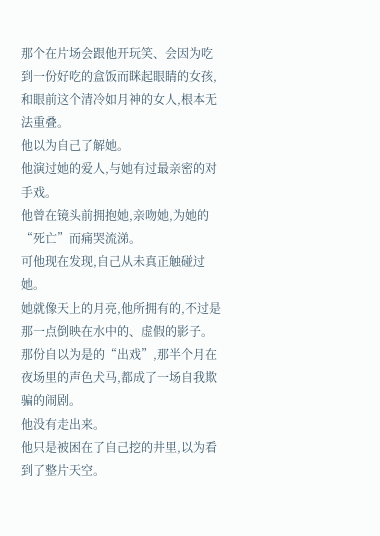那个在片场会跟他开玩笑、会因为吃到一份好吃的盒饭而眯起眼睛的女孩,和眼前这个清冷如月神的女人,根本无法重叠。
他以为自己了解她。
他演过她的爱人,与她有过最亲密的对手戏。
他曾在镜头前拥抱她,亲吻她,为她的“死亡”而痛哭流涕。
可他现在发现,自己从未真正触碰过她。
她就像天上的月亮,他所拥有的,不过是那一点倒映在水中的、虚假的影子。
那份自以为是的“出戏”,那半个月在夜场里的声色犬马,都成了一场自我欺骗的闹剧。
他没有走出来。
他只是被困在了自己挖的井里,以为看到了整片天空。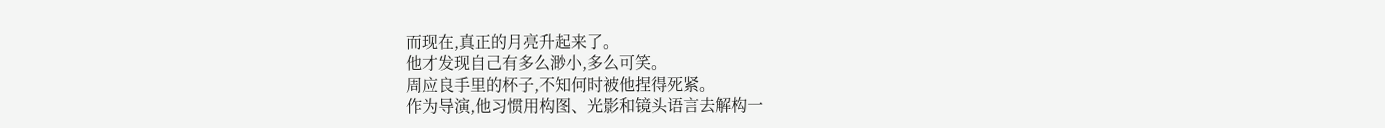而现在,真正的月亮升起来了。
他才发现自己有多么渺小,多么可笑。
周应良手里的杯子,不知何时被他捏得死紧。
作为导演,他习惯用构图、光影和镜头语言去解构一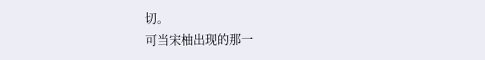切。
可当宋柚出现的那一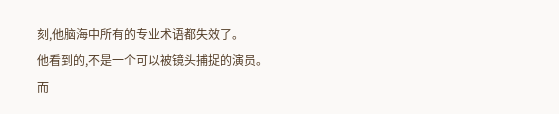刻,他脑海中所有的专业术语都失效了。
他看到的,不是一个可以被镜头捕捉的演员。
而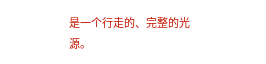是一个行走的、完整的光源。